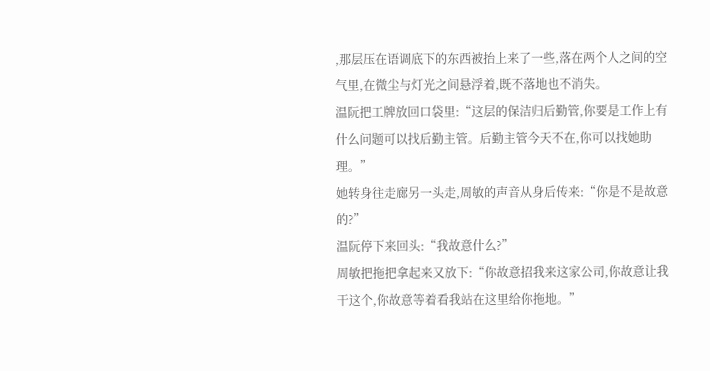,那层压在语调底下的东西被抬上来了一些,落在两个人之间的空气里,在微尘与灯光之间悬浮着,既不落地也不消失。
温阮把工牌放回口袋里:“这层的保洁归后勤管,你要是工作上有什么问题可以找后勤主管。后勤主管今天不在,你可以找她助理。”
她转身往走廊另一头走,周敏的声音从身后传来:“你是不是故意的?”
温阮停下来回头:“我故意什么?”
周敏把拖把拿起来又放下:“你故意招我来这家公司,你故意让我干这个,你故意等着看我站在这里给你拖地。”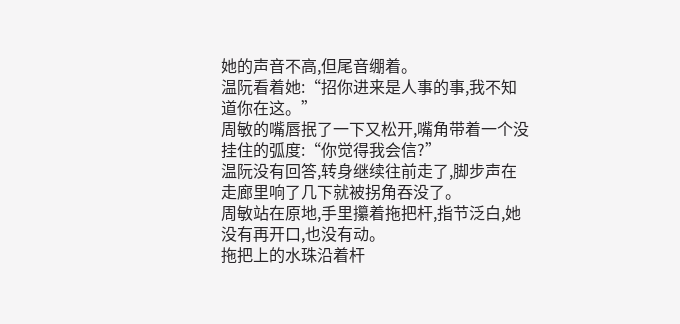她的声音不高,但尾音绷着。
温阮看着她:“招你进来是人事的事,我不知道你在这。”
周敏的嘴唇抿了一下又松开,嘴角带着一个没挂住的弧度:“你觉得我会信?”
温阮没有回答,转身继续往前走了,脚步声在走廊里响了几下就被拐角吞没了。
周敏站在原地,手里攥着拖把杆,指节泛白,她没有再开口,也没有动。
拖把上的水珠沿着杆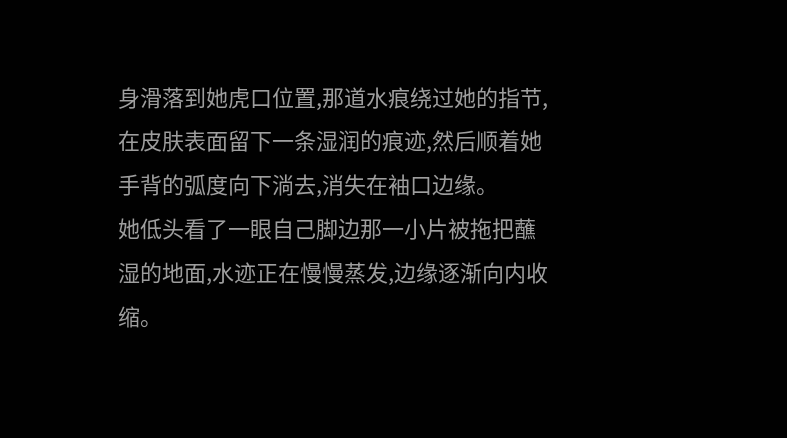身滑落到她虎口位置,那道水痕绕过她的指节,在皮肤表面留下一条湿润的痕迹,然后顺着她手背的弧度向下淌去,消失在袖口边缘。
她低头看了一眼自己脚边那一小片被拖把蘸湿的地面,水迹正在慢慢蒸发,边缘逐渐向内收缩。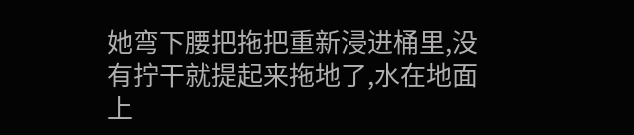她弯下腰把拖把重新浸进桶里,没有拧干就提起来拖地了,水在地面上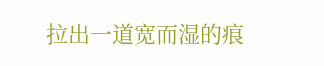拉出一道宽而湿的痕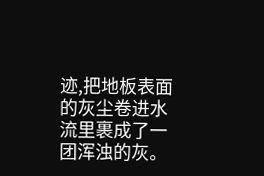迹,把地板表面的灰尘卷进水流里裹成了一团浑浊的灰。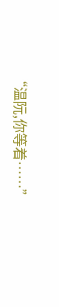“温阮,你等着……”